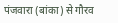पंजवारा (बांका) से गौरव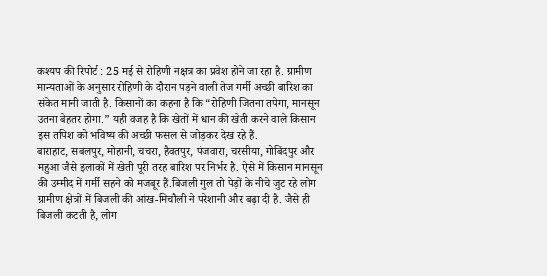कश्यप की रिपोर्ट : 25 मई से रोहिणी नक्षत्र का प्रवेश होने जा रहा है. ग्रामीण मान्यताओं के अनुसार रोहिणी के दौरान पड़ने वाली तेज गर्मी अच्छी बारिश का संकेत मानी जाती है. किसानों का कहना है कि “रोहिणी जितना तपेगा, मानसून उतना बेहतर होगा.” यही वजह है कि खेतों में धान की खेती करने वाले किसान इस तपिश को भविष्य की अच्छी फसल से जोड़कर देख रहे हैं.
बाराहाट, सबलपुर, मोहानी, चचरा, हैवतपुर, पंजवारा, चरसीया, गोबिंदपुर और महुआ जैसे इलाकों में खेती पूरी तरह बारिश पर निर्भर है. ऐसे में किसान मानसून की उम्मीद में गर्मी सहने को मजबूर हैं.बिजली गुल तो पेड़ों के नीचे जुट रहे लोग
ग्रामीण क्षेत्रों में बिजली की आंख-मिचौली ने परेशानी और बढ़ा दी है. जैसे ही बिजली कटती है, लोग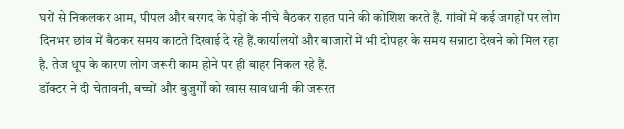घरों से निकलकर आम, पीपल और बरगद के पेड़ों के नीचे बैठकर राहत पाने की कोशिश करते हैं. गांवों में कई जगहों पर लोग दिनभर छांव में बैठकर समय काटते दिखाई दे रहे हैं.कार्यालयों और बाजारों में भी दोपहर के समय सन्नाटा देखने को मिल रहा है. तेज धूप के कारण लोग जरूरी काम होने पर ही बाहर निकल रहे हैं.
डॉक्टर ने दी चेतावनी, बच्चों और बुजुर्गों को खास सावधानी की जरूरत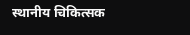स्थानीय चिकित्सक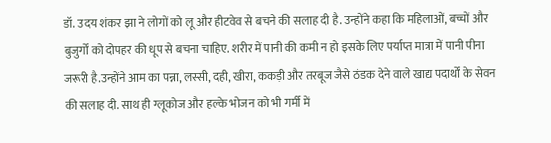डॉ. उदय शंकर झा ने लोगों को लू और हीटवेव से बचने की सलाह दी है. उन्होंने कहा कि महिलाओं, बच्चों और बुजुर्गों को दोपहर की धूप से बचना चाहिए. शरीर में पानी की कमी न हो इसके लिए पर्याप्त मात्रा में पानी पीना जरूरी है.उन्होंने आम का पन्ना, लस्सी, दही, खीरा, ककड़ी और तरबूज जैसे ठंडक देने वाले खाद्य पदार्थों के सेवन की सलाह दी. साथ ही ग्लूकोज और हल्के भोजन को भी गर्मी में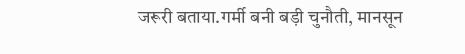जरूरी बताया.गर्मी बनी बड़ी चुनौती, मानसून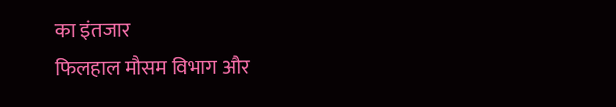का इंतजार
फिलहाल मौसम विभाग और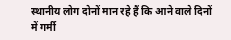स्थानीय लोग दोनों मान रहे हैं कि आने वाले दिनों में गर्मी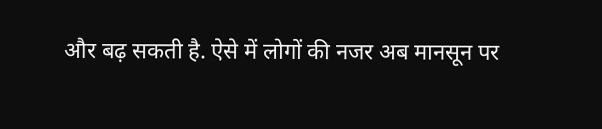और बढ़ सकती है. ऐसे में लोगों की नजर अब मानसून पर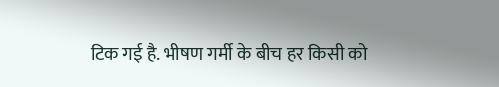टिक गई है. भीषण गर्मी के बीच हर किसी को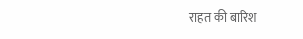राहत की बारिश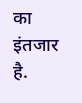का इंतजार है.